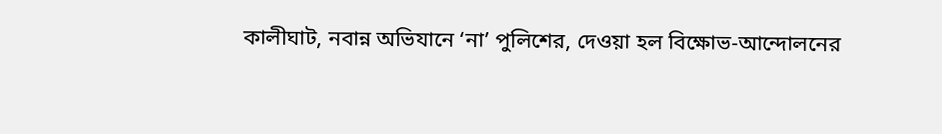কালীঘাট, নবান্ন অভিযানে ‘না’ পুলিশের, দেওয়া হল বিক্ষোভ-আন্দোলনের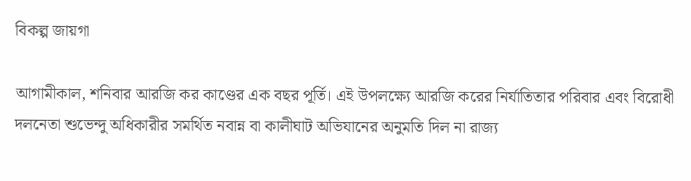বিকল্প জায়গা

আগামীকাল, শনিবার আরজি কর কাণ্ডের এক বছর পূর্তি। এই উপলক্ষ্যে আরজি করের নির্যাতিতার পরিবার এবং বিরোধী দলনেতা শুভেন্দু অধিকারীর সমর্থিত নবান্ন বা কালীঘাট অভিযানের অনুমতি দিল না রাজ্য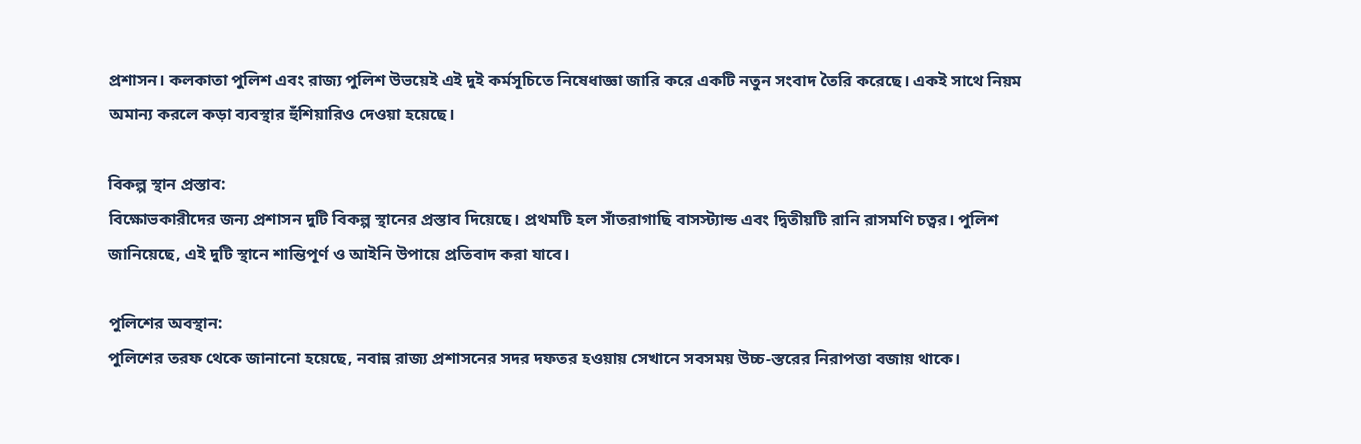প্রশাসন। কলকাতা পুলিশ এবং রাজ্য পুলিশ উভয়েই এই দুই কর্মসূচিতে নিষেধাজ্ঞা জারি করে একটি নতুন সংবাদ তৈরি করেছে। একই সাথে নিয়ম অমান্য করলে কড়া ব্যবস্থার হুঁশিয়ারিও দেওয়া হয়েছে।

বিকল্প স্থান প্রস্তাব:
বিক্ষোভকারীদের জন্য প্রশাসন দুটি বিকল্প স্থানের প্রস্তাব দিয়েছে। প্রথমটি হল সাঁতরাগাছি বাসস্ট্যান্ড এবং দ্বিতীয়টি রানি রাসমণি চত্বর। পুলিশ জানিয়েছে, এই দুটি স্থানে শান্তিপূর্ণ ও আইনি উপায়ে প্রতিবাদ করা যাবে।

পুলিশের অবস্থান:
পুলিশের তরফ থেকে জানানো হয়েছে, নবান্ন রাজ্য প্রশাসনের সদর দফতর হওয়ায় সেখানে সবসময় উচ্চ-স্তরের নিরাপত্তা বজায় থাকে।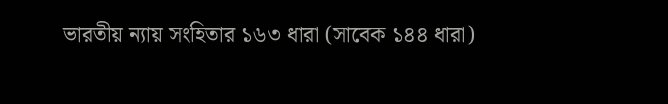ভারতীয় ন্যায় সংহিতার ১৬৩ ধারা (সাবেক ১৪৪ ধারা)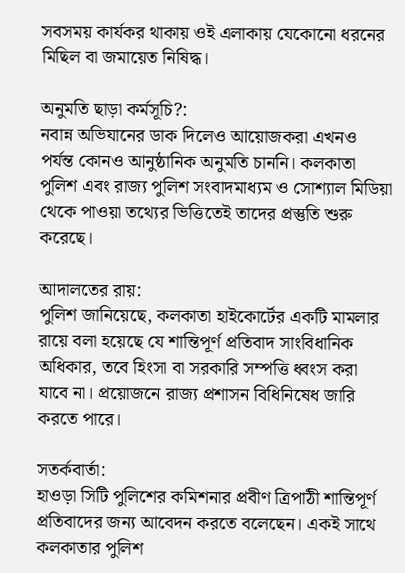সবসময় কার্যকর থাকায় ওই এলাকায় যেকোনো ধরনের মিছিল বা জমায়েত নিষিদ্ধ।

অনুমতি ছাড়া কর্মসূচি?:
নবান্ন অভিযানের ডাক দিলেও আয়োজকরা এখনও পর্যন্ত কোনও আনুষ্ঠানিক অনুমতি চাননি। কলকাতা পুলিশ এবং রাজ্য পুলিশ সংবাদমাধ্যম ও সোশ্যাল মিডিয়া থেকে পাওয়া তথ্যের ভিত্তিতেই তাদের প্রস্তুতি শুরু করেছে।

আদালতের রায়:
পুলিশ জানিয়েছে, কলকাতা হাইকোর্টের একটি মামলার রায়ে বলা হয়েছে যে শান্তিপূর্ণ প্রতিবাদ সাংবিধানিক অধিকার, তবে হিংসা বা সরকারি সম্পত্তি ধ্বংস করা যাবে না। প্রয়োজনে রাজ্য প্রশাসন বিধিনিষেধ জারি করতে পারে।

সতর্কবার্তা:
হাওড়া সিটি পুলিশের কমিশনার প্রবীণ ত্রিপাঠী শান্তিপূর্ণ প্রতিবাদের জন্য আবেদন করতে বলেছেন। একই সাথে কলকাতার পুলিশ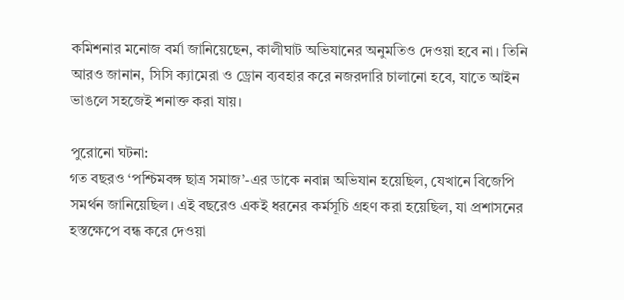কমিশনার মনোজ বর্মা জানিয়েছেন, কালীঘাট অভিযানের অনুমতিও দেওয়া হবে না। তিনি আরও জানান, সিসি ক্যামেরা ও ড্রোন ব্যবহার করে নজরদারি চালানো হবে, যাতে আইন ভাঙলে সহজেই শনাক্ত করা যায়।

পুরোনো ঘটনা:
গত বছরও ‘পশ্চিমবঙ্গ ছাত্র সমাজ’-এর ডাকে নবান্ন অভিযান হয়েছিল, যেখানে বিজেপি সমর্থন জানিয়েছিল। এই বছরেও একই ধরনের কর্মসূচি গ্রহণ করা হয়েছিল, যা প্রশাসনের হস্তক্ষেপে বন্ধ করে দেওয়া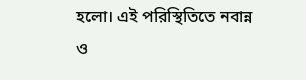হলো। এই পরিস্থিতিতে নবান্ন ও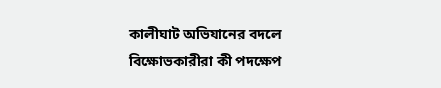কালীঘাট অভিযানের বদলে বিক্ষোভকারীরা কী পদক্ষেপ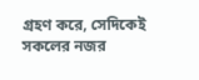গ্রহণ করে, সেদিকেই সকলের নজর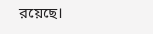রয়েছে।